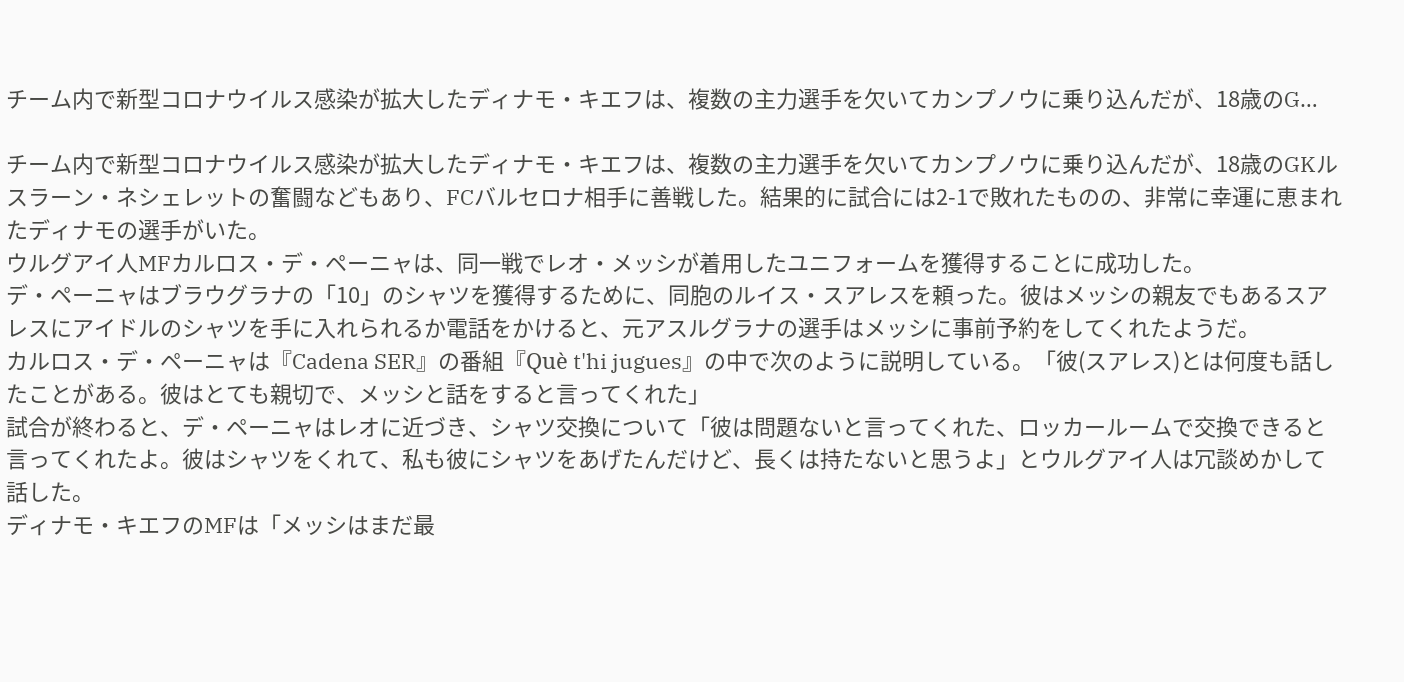チーム内で新型コロナウイルス感染が拡大したディナモ・キエフは、複数の主力選手を欠いてカンプノウに乗り込んだが、18歳のG…

チーム内で新型コロナウイルス感染が拡大したディナモ・キエフは、複数の主力選手を欠いてカンプノウに乗り込んだが、18歳のGKルスラーン・ネシェレットの奮闘などもあり、FCバルセロナ相手に善戦した。結果的に試合には2-1で敗れたものの、非常に幸運に恵まれたディナモの選手がいた。
ウルグアイ人MFカルロス・デ・ペーニャは、同一戦でレオ・メッシが着用したユニフォームを獲得することに成功した。
デ・ペーニャはブラウグラナの「10」のシャツを獲得するために、同胞のルイス・スアレスを頼った。彼はメッシの親友でもあるスアレスにアイドルのシャツを手に入れられるか電話をかけると、元アスルグラナの選手はメッシに事前予約をしてくれたようだ。
カルロス・デ・ペーニャは『Cadena SER』の番組『Què t'hi jugues』の中で次のように説明している。「彼(スアレス)とは何度も話したことがある。彼はとても親切で、メッシと話をすると言ってくれた」
試合が終わると、デ・ペーニャはレオに近づき、シャツ交換について「彼は問題ないと言ってくれた、ロッカールームで交換できると言ってくれたよ。彼はシャツをくれて、私も彼にシャツをあげたんだけど、長くは持たないと思うよ」とウルグアイ人は冗談めかして話した。
ディナモ・キエフのMFは「メッシはまだ最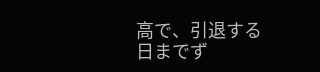高で、引退する日までず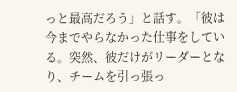っと最高だろう」と話す。「彼は今までやらなかった仕事をしている。突然、彼だけがリーダーとなり、チームを引っ張っ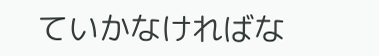ていかなければな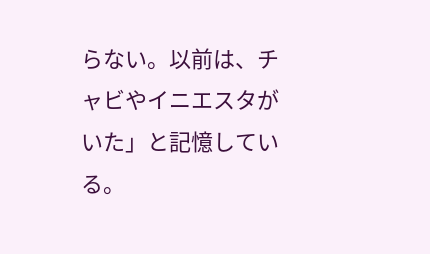らない。以前は、チャビやイニエスタがいた」と記憶している。